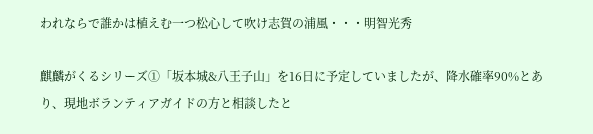われならで誰かは植えむ一つ松心して吹け志賀の浦風・・・明智光秀

麒麟がくるシリーズ①「坂本城&八王子山」を16日に予定していましたが、降水確率90%とあり、現地ボランティアガイドの方と相談したと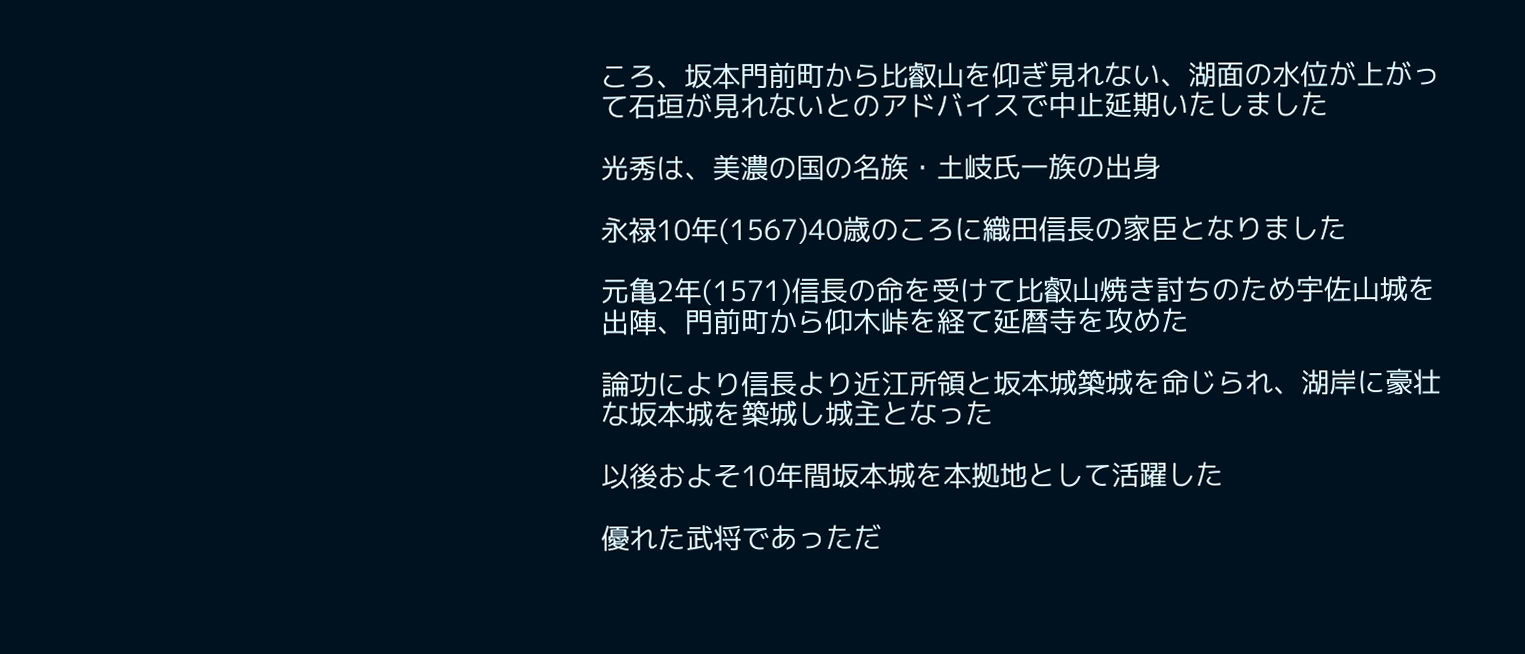ころ、坂本門前町から比叡山を仰ぎ見れない、湖面の水位が上がって石垣が見れないとのアドバイスで中止延期いたしました

光秀は、美濃の国の名族・土岐氏一族の出身

永禄10年(1567)40歳のころに織田信長の家臣となりました

元亀2年(1571)信長の命を受けて比叡山焼き討ちのため宇佐山城を出陣、門前町から仰木峠を経て延暦寺を攻めた

論功により信長より近江所領と坂本城築城を命じられ、湖岸に豪壮な坂本城を築城し城主となった

以後およそ10年間坂本城を本拠地として活躍した

優れた武将であっただ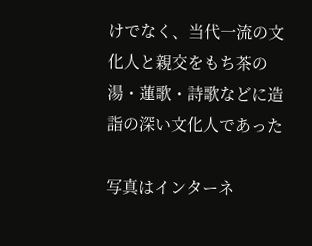けでなく、当代一流の文化人と親交をもち茶の湯・蓮歌・詩歌などに造詣の深い文化人であった

写真はインターネ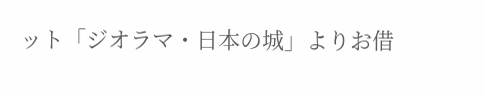ット「ジオラマ・日本の城」よりお借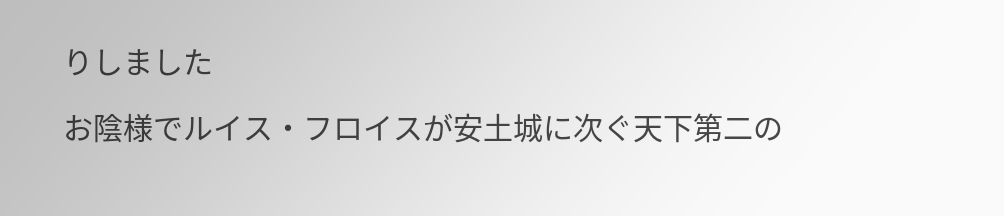りしました

お陰様でルイス・フロイスが安土城に次ぐ天下第二の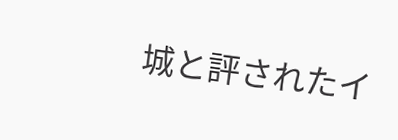城と評されたイ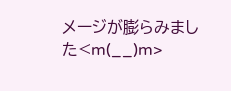メージが膨らみました<m(__)m>